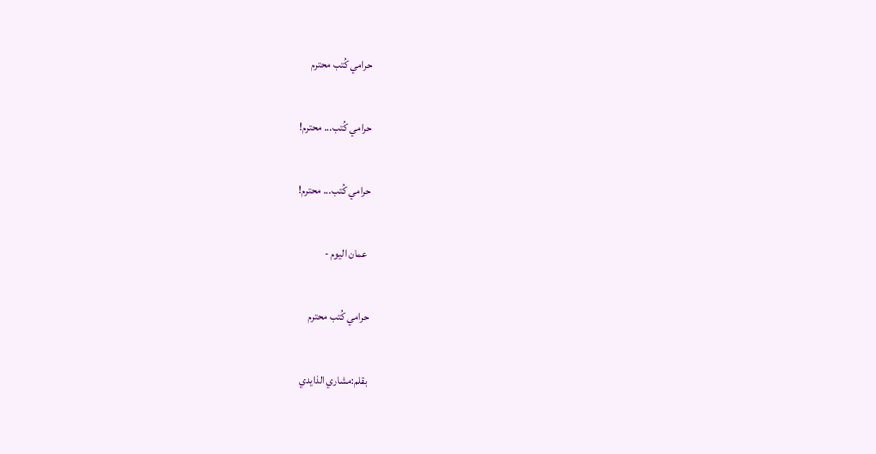حرامي كُتب محترم

حرامي كُتب... محترم!

حرامي كُتب... محترم!

 عمان اليوم -

حرامي كُتب محترم

بقلم:مشاري الذايدي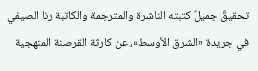تحقيقٌ جميلٌ كتبته الناشرة والمترجمة والكاتبة رنا الصيفي في جريدة «الشرق الأوسط»، عن كارثة القرصنة المنهجية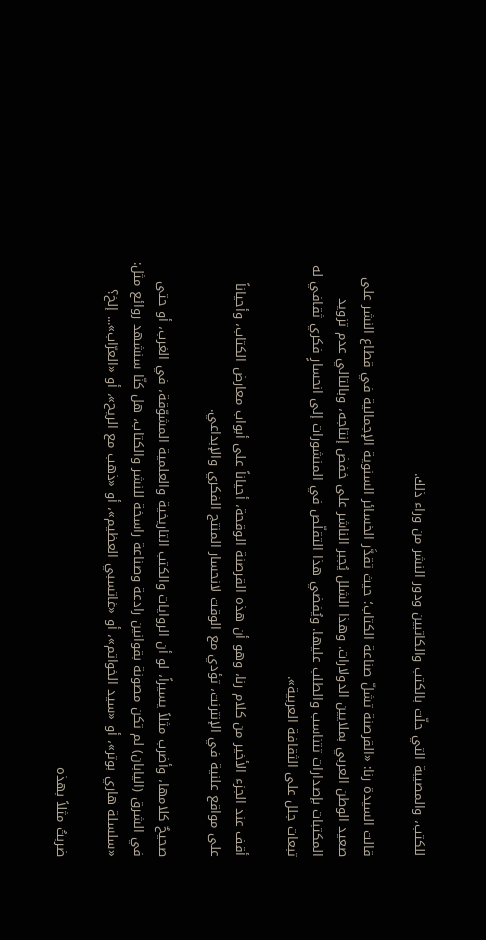للكتب، والمصيبة التي حلّت بالكتب والكاتبين ودور النشر من وراء ذلك.

قالت السيدة رنا: «القرصنة تشلّ صناعة الكتاب؛ حيث تقدَّر الخسائر السنوية الإجمالية في قطاع النشر على صعيد الوطن العربي بملايين الدولارات. وهذا الشلل يُجبر الناشر على خفض إنتاجه، وبالتالي عدم تزويد المكتبات بإصدارات تتناسب والطلب عليها. ويُفضي هذا التقلّص في المنشورات إلى انحسارٍ فكري ثقافي له تبعات جلل على الثقافة العربية».

أقف عند الجزء الأخير من كلام رنا، وهو أن هذه القرصنة الوقحة، أحياناً على أبواب معارض الكتاب، وأحياناً على مواقع علنية في الإنترنت، تؤدي مع الوقت لانحسار المنتج الفكري والإبداعي.

صحيحٌ كلامها، وأضرب مثلاً يسيراً، لو أن الروايات والكتب التاريخية والعلمية المشوّقة، في الغرب، أو حتى في الشرق (اليابان) لم تكن مصونة بقوانين رادعة وصناعة راسخة للنشر والكتاب، هل كنّا سنشهد روائع مثل: «سلسلة هاري بوتر»، أو «سيد الخواتم»، أو «غاتسبي العظيم»، أو «ذهب مع الريح»، أو «العرّاب»... إلخ؟

ضربتُ مثلاً بهذه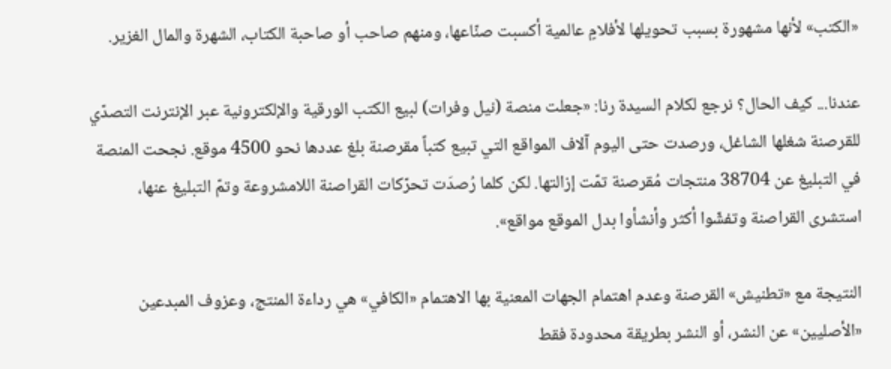«الكتب» لأنها مشهورة بسبب تحويلها لأفلامٍ عالمية أكسبت صنّاعها، ومنهم صاحب أو صاحبة الكتاب، الشهرة والمال الغزير.

عندنا... كيف الحال؟ نرجع لكلام السيدة رنا: «جعلت منصة (نيل وفرات) لبيع الكتب الورقية والإلكترونية عبر الإنترنت التصدّي للقرصنة شغلها الشاغل، ورصدت حتى اليوم آلاف المواقع التي تبيع كتباً مقرصنة بلغ عددها نحو 4500 موقع. نجحت المنصة في التبليغ عن 38704 منتجات مُقرصنة تمّت إزالتها. لكن كلما رُصدَت تحرّكات القراصنة اللامشروعة وتمّ التبليغ عنها، استشرى القراصنة وتفشّوا أكثر وأنشأوا بدل الموقع مواقع».

النتيجة مع «تطنيش» القرصنة وعدم اهتمام الجهات المعنية بها الاهتمام «الكافي» هي رداءة المنتج، وعزوف المبدعين «الأصليين» عن النشر، أو النشر بطريقة محدودة فقط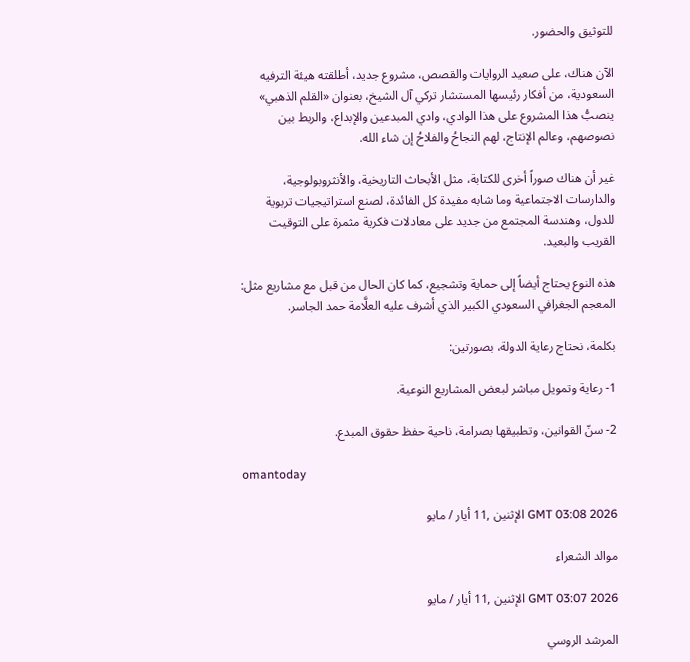للتوثيق والحضور.

الآن هناك، على صعيد الروايات والقصص، مشروع جديد، أطلقته هيئة الترفيه السعودية، من أفكار رئيسها المستشار تركي آل الشيخ، بعنوان «القلم الذهبي» ينصبُّ هذا المشروع على هذا الوادي، وادي المبدعين والإبداع، والربط بين نصوصهم، وعالم الإنتاج، لهم النجاحُ والفلاحُ إن شاء الله.

غير أن هناك صوراً أخرى للكتابة، مثل الأبحاث التاريخية، والأنثروبولوجية، والدارسات الاجتماعية وما شابه مفيدة كل الفائدة، لصنع استراتيجيات تربوية للدول، وهندسة المجتمع من جديد على معادلات فكرية مثمرة على التوقيت القريب والبعيد.

هذه النوع يحتاج أيضاً إلى حماية وتشجيع، كما كان الحال من قبل مع مشاريع مثل: المعجم الجغرافي السعودي الكبير الذي أشرف عليه العلَّامة حمد الجاسر.

بكلمة، نحتاج رعاية الدولة، بصورتين:

1- رعاية وتمويل مباشر لبعض المشاريع النوعية.

2- سنّ القوانين، وتطبيقها بصرامة، ناحية حفظ حقوق المبدع.

omantoday

GMT 03:08 2026 الإثنين ,11 أيار / مايو

موالد الشعراء

GMT 03:07 2026 الإثنين ,11 أيار / مايو

المرشد الروسي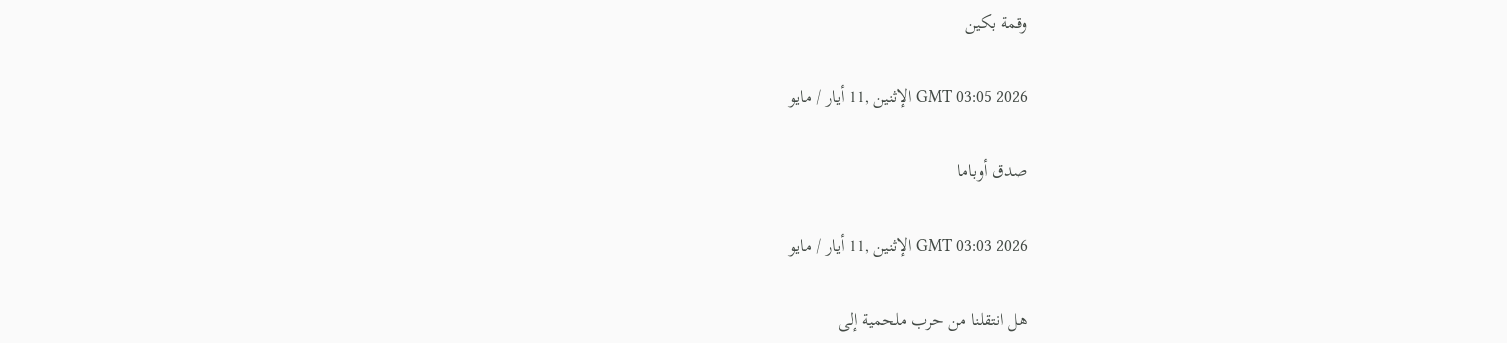وقمة بكين

GMT 03:05 2026 الإثنين ,11 أيار / مايو

صدق أوباما

GMT 03:03 2026 الإثنين ,11 أيار / مايو

هل انتقلنا من حرب ملحمية إلى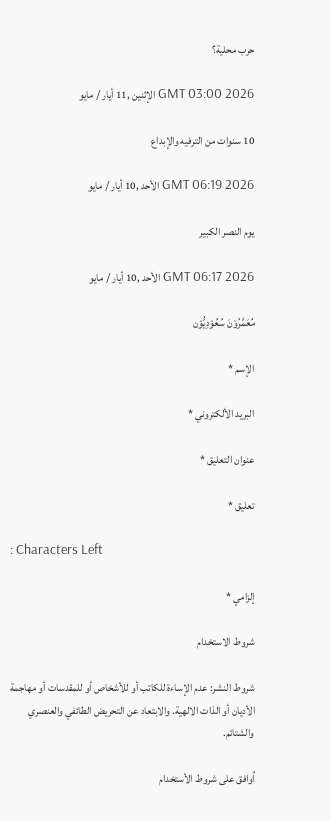حرب محلية؟

GMT 03:00 2026 الإثنين ,11 أيار / مايو

10 سنوات من الترفيه والإبداع

GMT 06:19 2026 الأحد ,10 أيار / مايو

يوم النصر الكبير

GMT 06:17 2026 الأحد ,10 أيار / مايو

مُعَمَّرُوْنَ سُعُوْدِيُّوْن

الإسم *

البريد الألكتروني *

عنوان التعليق *

تعليق *

: Characters Left

إلزامي *

شروط الاستخدام

شروط النشر: عدم الإساءة للكاتب أو للأشخاص أو للمقدسات أو مهاجمة الأديان أو الذات الالهية. والابتعاد عن التحريض الطائفي والعنصري والشتائم.

اُوافق على شروط الأستخدام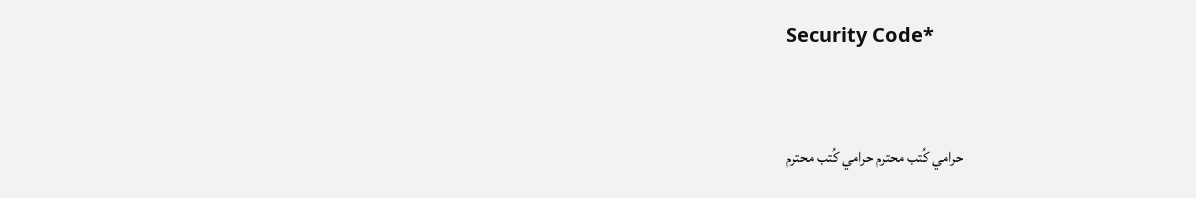Security Code*



حرامي كُتب محترم حرامي كُتب محترم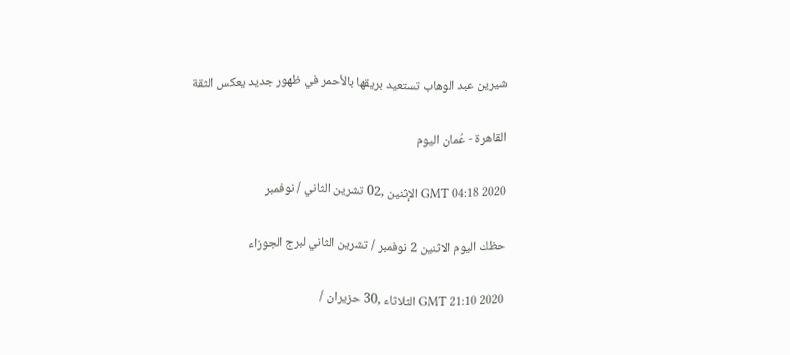شيرين عبد الوهاب تستعيد بريقها بالأحمر في ظهور جديد يعكس الثقة

القاهرة - عُمان اليوم

GMT 04:18 2020 الإثنين ,02 تشرين الثاني / نوفمبر

حظك اليوم الاثنين 2 نوفمبر / تشرين الثاني لبرج الجوزاء

GMT 21:10 2020 الثلاثاء ,30 حزيران /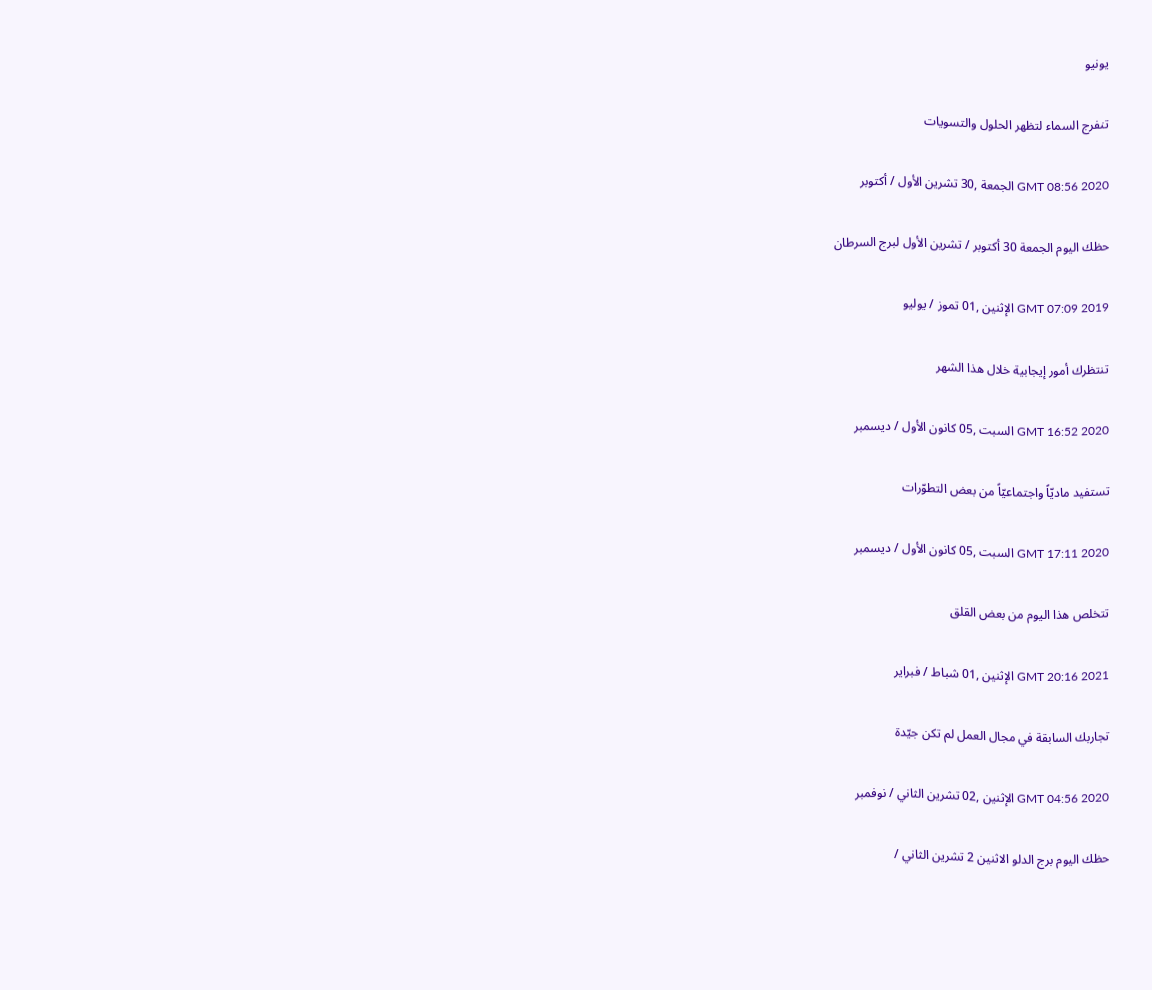يونيو

تنفرج السماء لتظهر الحلول والتسويات

GMT 08:56 2020 الجمعة ,30 تشرين الأول / أكتوبر

حظك اليوم الجمعة 30 أكتوبر / تشرين الأول لبرج السرطان

GMT 07:09 2019 الإثنين ,01 تموز / يوليو

تنتظرك أمور إيجابية خلال هذا الشهر

GMT 16:52 2020 السبت ,05 كانون الأول / ديسمبر

تستفيد ماديّاً واجتماعيّاً من بعض التطوّرات

GMT 17:11 2020 السبت ,05 كانون الأول / ديسمبر

تتخلص هذا اليوم من بعض القلق

GMT 20:16 2021 الإثنين ,01 شباط / فبراير

تجاربك السابقة في مجال العمل لم تكن جيّدة

GMT 04:56 2020 الإثنين ,02 تشرين الثاني / نوفمبر

حظك اليوم برج الدلو الاثنين 2 تشرين الثاني /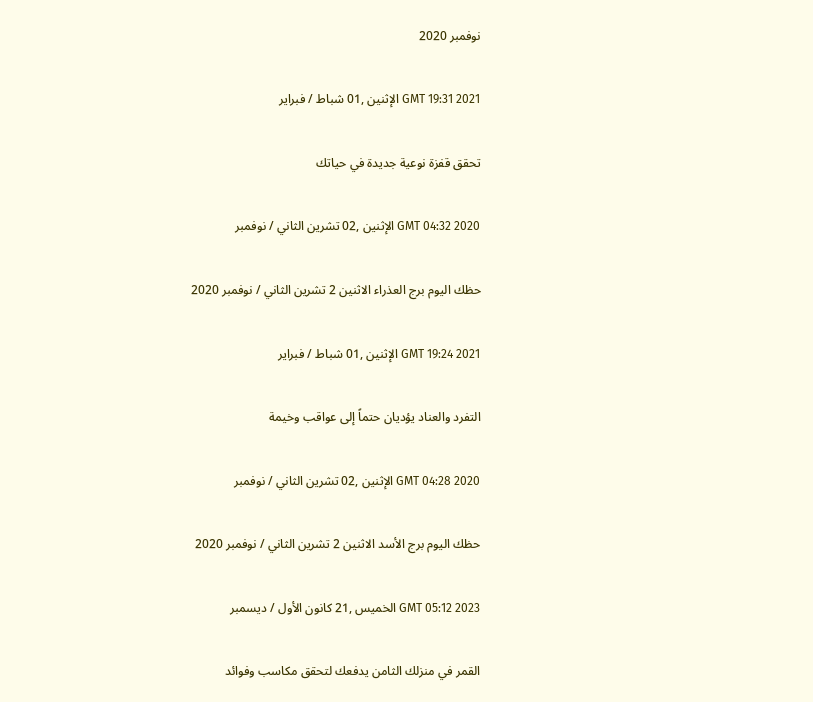نوفمبر 2020

GMT 19:31 2021 الإثنين ,01 شباط / فبراير

تحقق قفزة نوعية جديدة في حياتك

GMT 04:32 2020 الإثنين ,02 تشرين الثاني / نوفمبر

حظك اليوم برج العذراء الاثنين 2 تشرين الثاني / نوفمبر 2020

GMT 19:24 2021 الإثنين ,01 شباط / فبراير

التفرد والعناد يؤديان حتماً إلى عواقب وخيمة

GMT 04:28 2020 الإثنين ,02 تشرين الثاني / نوفمبر

حظك اليوم برج الأسد الاثنين 2 تشرين الثاني / نوفمبر 2020

GMT 05:12 2023 الخميس ,21 كانون الأول / ديسمبر

القمر في منزلك الثامن يدفعك لتحقق مكاسب وفوائد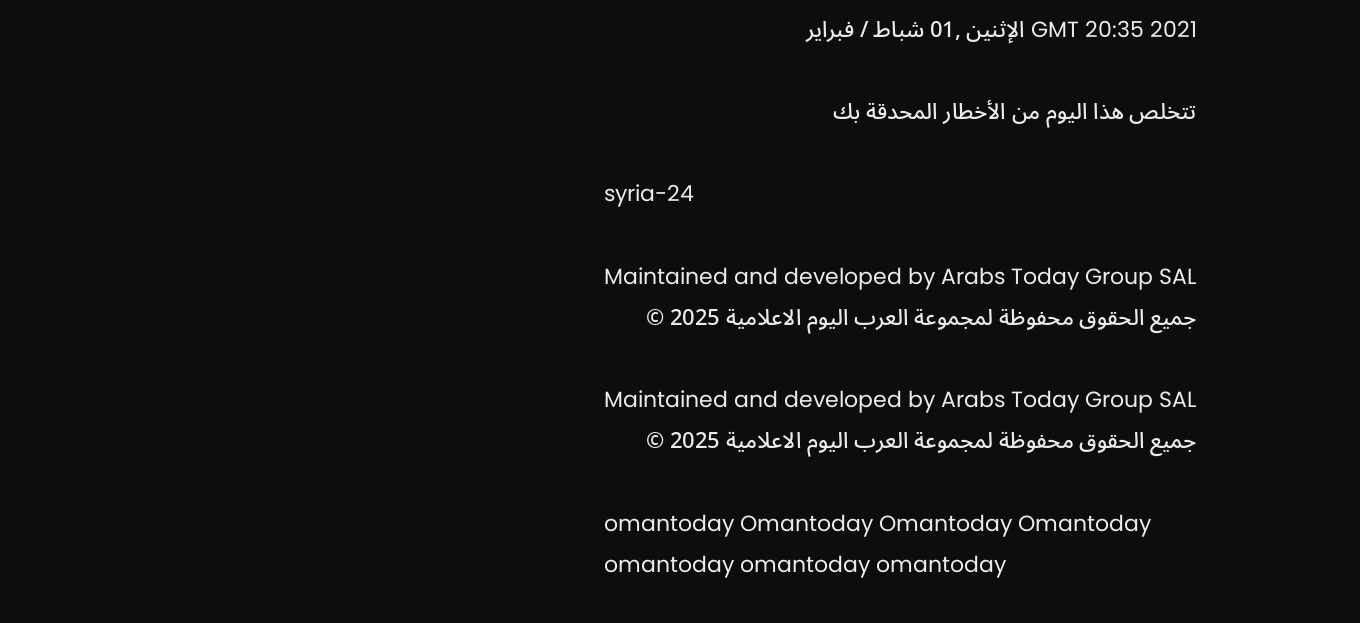GMT 20:35 2021 الإثنين ,01 شباط / فبراير

تتخلص هذا اليوم من الأخطار المحدقة بك

syria-24

Maintained and developed by Arabs Today Group SAL
جميع الحقوق محفوظة لمجموعة العرب اليوم الاعلامية 2025 ©

Maintained and developed by Arabs Today Group SAL
جميع الحقوق محفوظة لمجموعة العرب اليوم الاعلامية 2025 ©

omantoday Omantoday Omantoday Omantoday
omantoday omantoday omantoday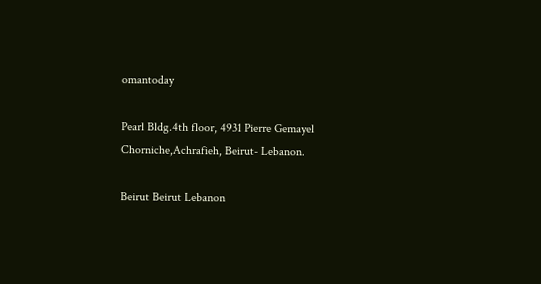omantoday

Pearl Bldg.4th floor, 4931 Pierre Gemayel Chorniche,Achrafieh, Beirut- Lebanon.

Beirut Beirut Lebanon